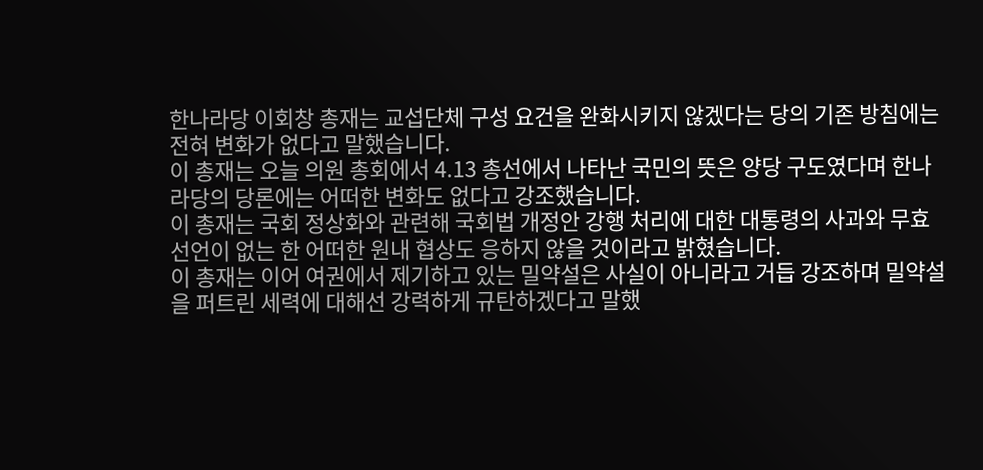한나라당 이회창 총재는 교섭단체 구성 요건을 완화시키지 않겠다는 당의 기존 방침에는 전혀 변화가 없다고 말했습니다.
이 총재는 오늘 의원 총회에서 4.13 총선에서 나타난 국민의 뜻은 양당 구도였다며 한나라당의 당론에는 어떠한 변화도 없다고 강조했습니다.
이 총재는 국회 정상화와 관련해 국회법 개정안 강행 처리에 대한 대통령의 사과와 무효 선언이 없는 한 어떠한 원내 협상도 응하지 않을 것이라고 밝혔습니다.
이 총재는 이어 여권에서 제기하고 있는 밀약설은 사실이 아니라고 거듭 강조하며 밀약설을 퍼트린 세력에 대해선 강력하게 규탄하겠다고 말했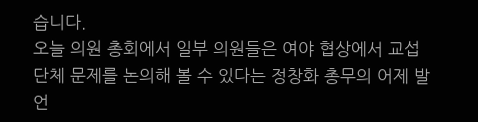습니다.
오늘 의원 총회에서 일부 의원들은 여야 협상에서 교섭단체 문제를 논의해 볼 수 있다는 정창화 총무의 어제 발언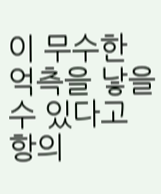이 무수한 억측을 낳을 수 있다고 항의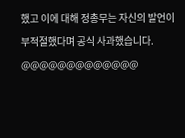했고 이에 대해 정총무는 자신의 발언이 부적절했다며 공식 사과했습니다.
@@@@@@@@@@@@@